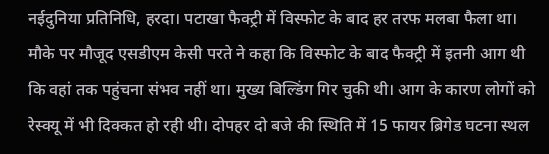नईदुनिया प्रतिनिधि, हरदा। पटाखा फैक्ट्री में विस्फोट के बाद हर तरफ मलबा फैला था। मौके पर मौजूद एसडीएम केसी परते ने कहा कि विस्फोट के बाद फैक्ट्री में इतनी आग थी कि वहां तक पहुंचना संभव नहीं था। मुख्य बिल्डिंग गिर चुकी थी। आग के कारण लोगों को रेस्क्यू में भी दिक्कत हो रही थी। दोपहर दो बजे की स्थिति में 15 फायर ब्रिगेड घटना स्थल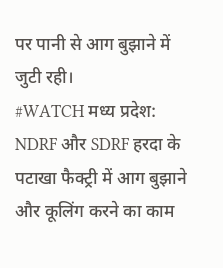पर पानी से आग बुझाने में जुटी रही।
#WATCH मध्य प्रदेश: NDRF और SDRF हरदा के पटाखा फैक्ट्री में आग बुझाने और कूलिंग करने का काम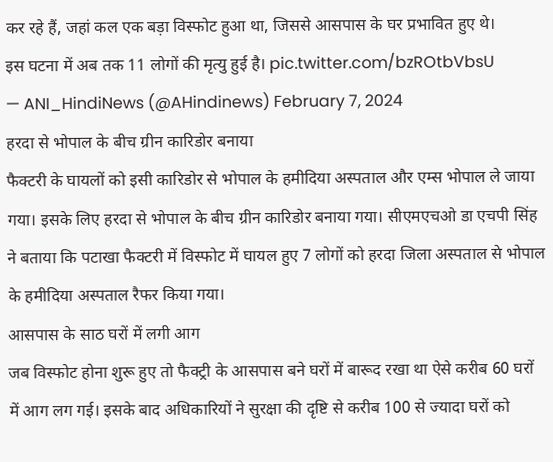कर रहे हैं, जहां कल एक बड़ा विस्फोट हुआ था, जिससे आसपास के घर प्रभावित हुए थे।
इस घटना में अब तक 11 लोगों की मृत्यु हुई है। pic.twitter.com/bzROtbVbsU
— ANI_HindiNews (@AHindinews) February 7, 2024
हरदा से भोपाल के बीच ग्रीन कारिडोर बनाया
फैक्टरी के घायलों को इसी कारिडोर से भोपाल के हमीदिया अस्पताल और एम्स भोपाल ले जाया गया। इसके लिए हरदा से भोपाल के बीच ग्रीन कारिडोर बनाया गया। सीएमएचओ डा एचपी सिंह ने बताया कि पटाखा फैक्टरी में विस्फोट में घायल हुए 7 लोगों को हरदा जिला अस्पताल से भोपाल के हमीदिया अस्पताल रैफर किया गया।
आसपास के साठ घरों में लगी आग
जब विस्फोट होना शुरू हुए तो फैक्ट्री के आसपास बने घरों में बारूद रखा था ऐसे करीब 60 घरों में आग लग गई। इसके बाद अधिकारियों ने सुरक्षा की दृष्टि से करीब 100 से ज्यादा घरों को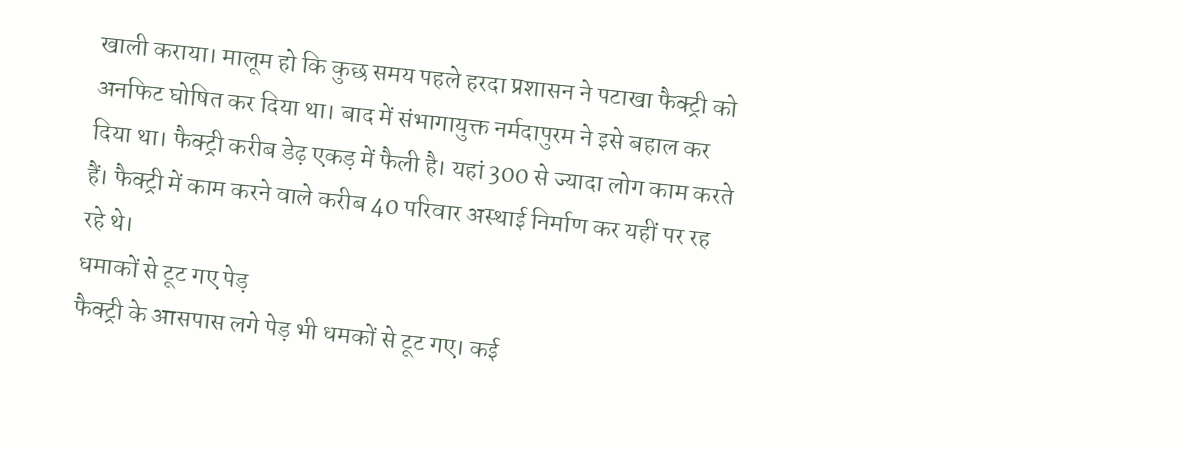खाली कराया। मालूम हो कि कुछ समय पहले हरदा प्रशासन ने पटाखा फैक्ट्री को अनफिट घोषित कर दिया था। बाद में संभागायुक्त नर्मदापुरम ने इसे बहाल कर दिया था। फैक्ट्री करीब डेढ़ एकड़ में फैली है। यहां 300 से ज्यादा लोग काम करते हैं। फैक्ट्री में काम करने वाले करीब 40 परिवार अस्थाई निर्माण कर यहीं पर रह रहे थे।
धमाकों से टूट गए पेड़
फैक्ट्री के आसपास लगे पेड़ भी धमकों से टूट गए। कई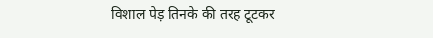विशाल पेड़ तिनके की तरह टूटकर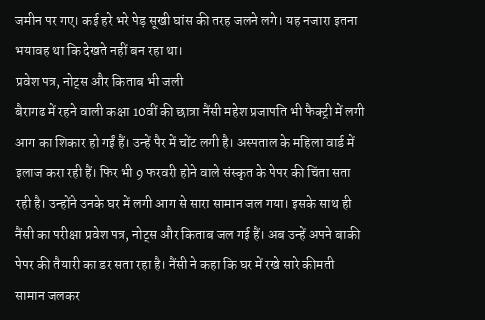जमीन पर गए। कई हरे भरे पेड़ सूखी घांस की तरह जलने लगे। यह नजारा इतना भयावह था कि देखते नहीं बन रहा था।
प्रवेश पत्र, नोट्स और किताब भी जली
बैरागढ में रहने वाली कक्षा 10वीं की छात्रा नैंसी महेश प्रजापति भी फैक्ट्री में लगी आग का शिकार हो गईं हैं। उन्हें पैर में चोंट लगी है। अस्पताल के महिला वार्ड में इलाज करा रही हैं। फिर भी 9 फरवरी होने वाले संस्कृत के पेपर की चिंता सता रही है। उन्होंने उनके घर में लगी आग से सारा सामान जल गया। इसके साथ ही नैंसी का परीक्षा प्रवेश पत्र, नोट्स और किताब जल गई हैं। अब उन्हें अपने बाकी पेपर की तैयारी का डर सता रहा है। नैंसी ने कहा कि घर में रखे सारे कीमती सामान जलकर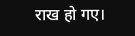राख हो गए।